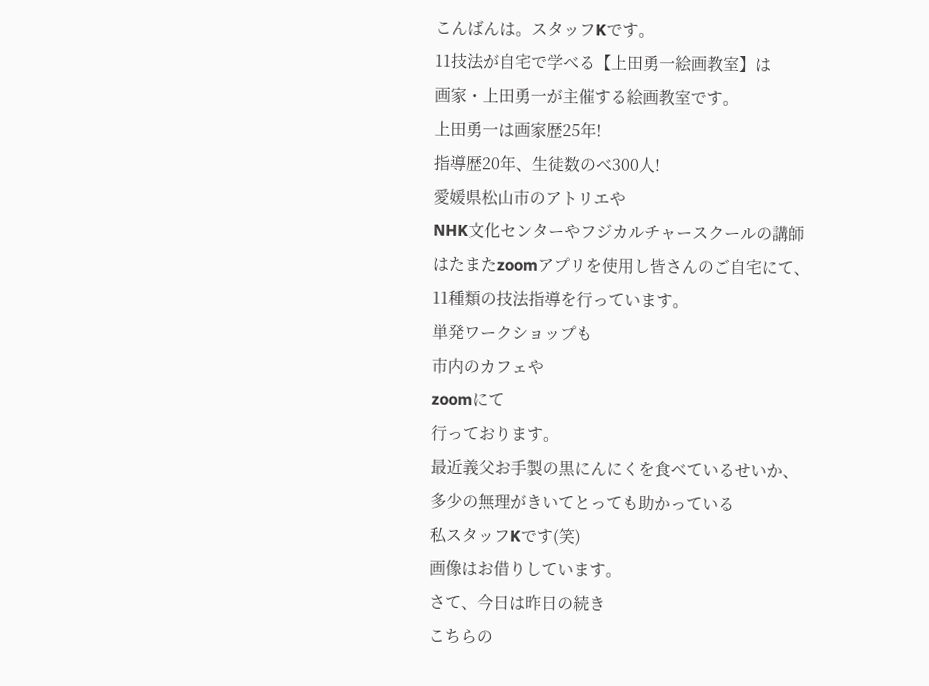こんばんは。スタッフKです。
11技法が自宅で学べる【上田勇一絵画教室】は
画家・上田勇一が主催する絵画教室です。
上田勇一は画家歴25年!
指導歴20年、生徒数のべ300人!
愛媛県松山市のアトリエや
NHK文化センターやフジカルチャースクールの講師
はたまたzoomアプリを使用し皆さんのご自宅にて、
11種類の技法指導を行っています。
単発ワークショップも
市内のカフェや
zoomにて
行っております。
最近義父お手製の黒にんにくを食べているせいか、
多少の無理がきいてとっても助かっている
私スタッフKです(笑)
画像はお借りしています。
さて、今日は昨日の続き
こちらの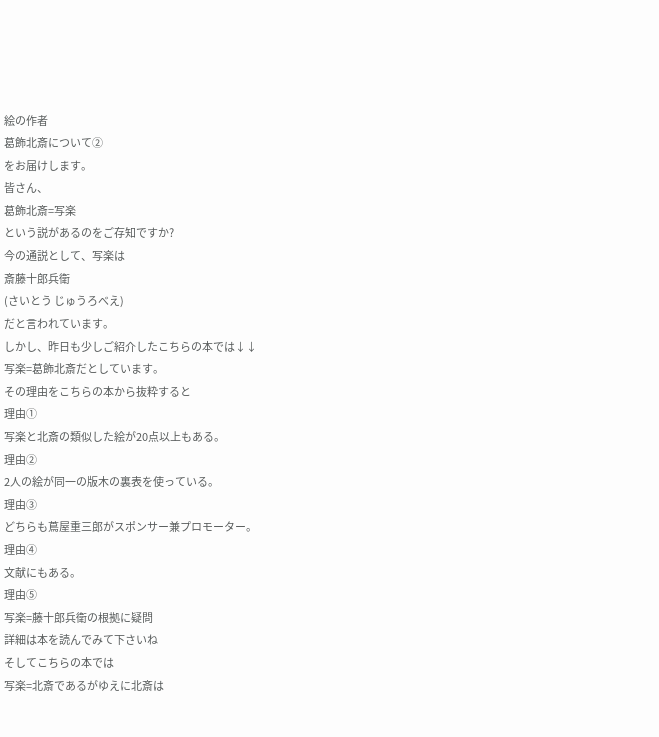絵の作者
葛飾北斎について②
をお届けします。
皆さん、
葛飾北斎=写楽
という説があるのをご存知ですか?
今の通説として、写楽は
斎藤十郎兵衛
(さいとう じゅうろべえ)
だと言われています。
しかし、昨日も少しご紹介したこちらの本では↓↓
写楽=葛飾北斎だとしています。
その理由をこちらの本から抜粋すると
理由①
写楽と北斎の類似した絵が20点以上もある。
理由②
2人の絵が同一の版木の裏表を使っている。
理由③
どちらも蔦屋重三郎がスポンサー兼プロモーター。
理由④
文献にもある。
理由⑤
写楽=藤十郎兵衛の根拠に疑問
詳細は本を読んでみて下さいね
そしてこちらの本では
写楽=北斎であるがゆえに北斎は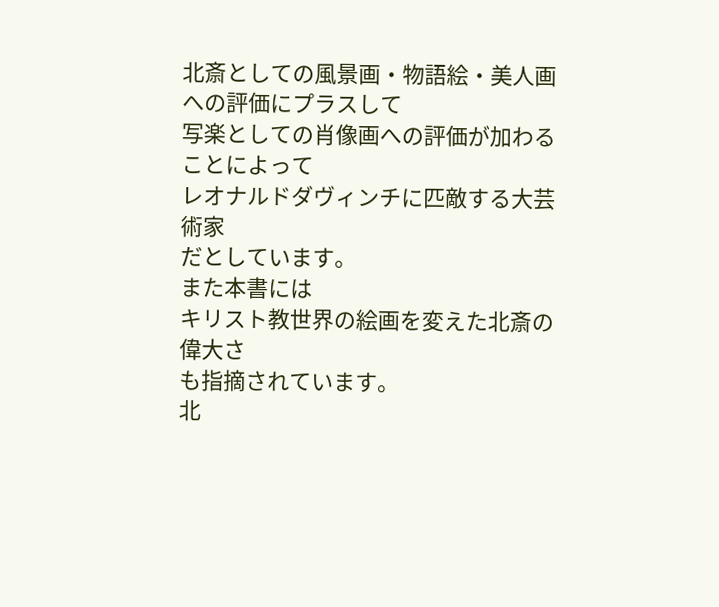北斎としての風景画・物語絵・美人画への評価にプラスして
写楽としての肖像画への評価が加わることによって
レオナルドダヴィンチに匹敵する大芸術家
だとしています。
また本書には
キリスト教世界の絵画を変えた北斎の偉大さ
も指摘されています。
北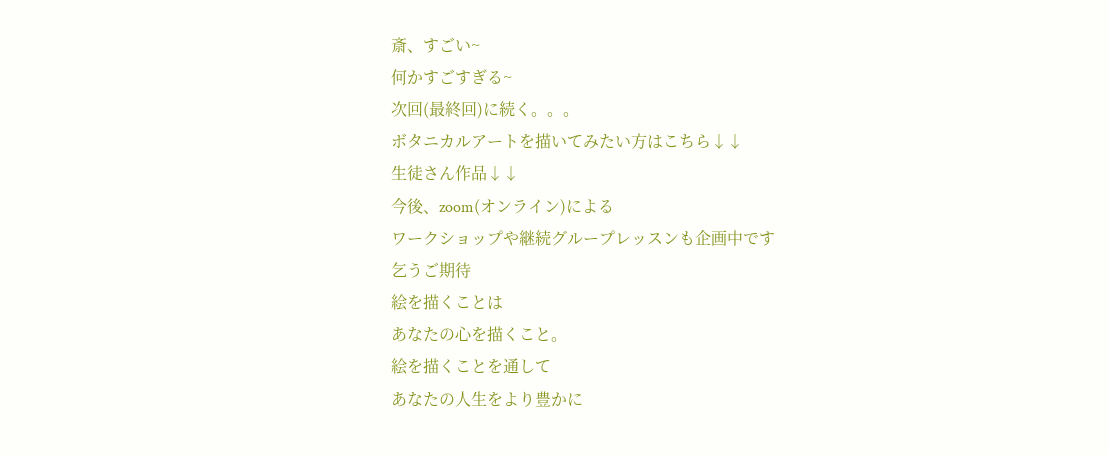斎、すごい~
何かすごすぎる~
次回(最終回)に続く。。。
ボタニカルアートを描いてみたい方はこちら↓↓
生徒さん作品↓↓
今後、zoom(オンライン)による
ワークショップや継続グループレッスンも企画中です
乞うご期待
絵を描くことは
あなたの心を描くこと。
絵を描くことを通して
あなたの人生をより豊かに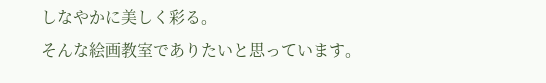しなやかに美しく彩る。
そんな絵画教室でありたいと思っています。